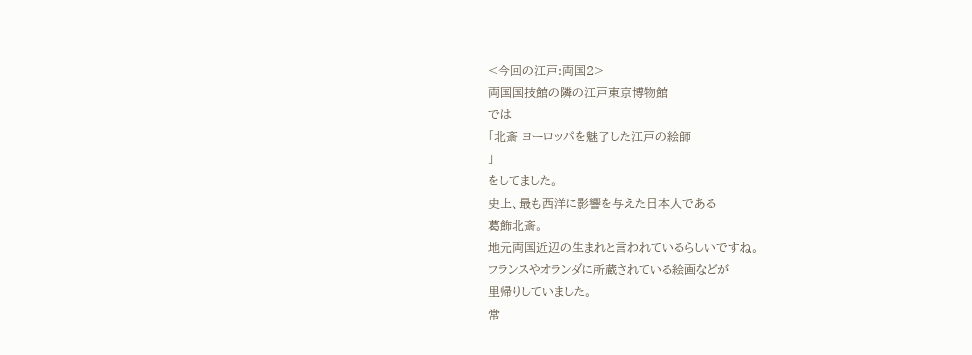<今回の江戸:両国2>
両国国技館の隣の江戸東京博物館
では
「北斎 ヨーロッパを魅了した江戸の絵師
」
をしてました。
史上、最も西洋に影響を与えた日本人である
葛飾北斎。
地元両国近辺の生まれと言われているらしいですね。
フランスやオランダに所蔵されている絵画などが
里帰りしていました。
常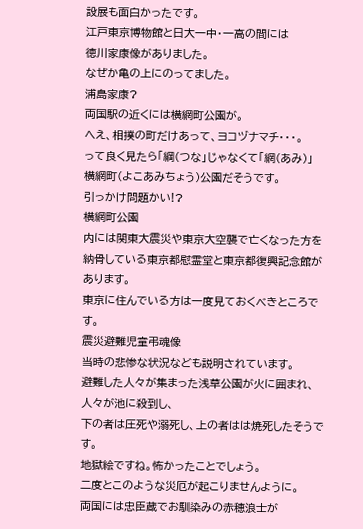設展も面白かったです。
江戸東京博物館と日大一中・一高の間には
徳川家康像がありました。
なぜか亀の上にのってました。
浦島家康?
両国駅の近くには横網町公園が。
へえ、相撲の町だけあって、ヨコヅナマチ・・・。
って良く見たら「綱(つな」じゃなくて「網(あみ)」
横網町(よこあみちょう)公園だそうです。
引っかけ問題かい!?
横網町公園
内には関東大震災や東京大空襲で亡くなった方を
納骨している東京都慰霊堂と東京都復興記念館があります。
東京に住んでいる方は一度見ておくべきところです。
震災避難児童弔魂像
当時の悲惨な状況なども説明されています。
避難した人々が集まった浅草公園が火に囲まれ、
人々が池に殺到し、
下の者は圧死や溺死し、上の者はは焼死したそうです。
地獄絵ですね。怖かったことでしょう。
二度とこのような災厄が起こりませんように。
両国には忠臣蔵でお馴染みの赤穂浪士が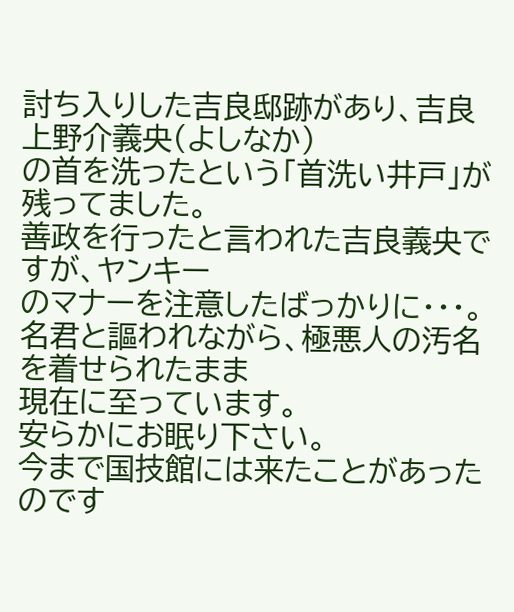討ち入りした吉良邸跡があり、吉良上野介義央(よしなか)
の首を洗ったという「首洗い井戸」が残ってました。
善政を行ったと言われた吉良義央ですが、ヤンキー
のマナーを注意したばっかりに・・・。
名君と謳われながら、極悪人の汚名を着せられたまま
現在に至っています。
安らかにお眠り下さい。
今まで国技館には来たことがあったのです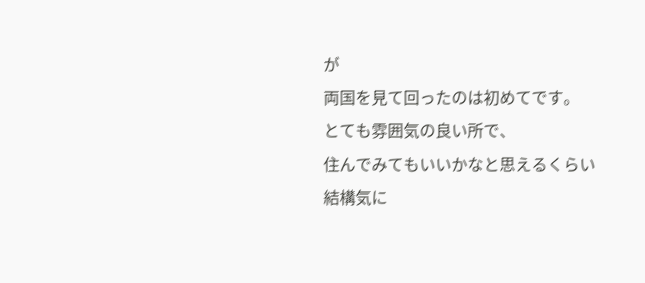が
両国を見て回ったのは初めてです。
とても雰囲気の良い所で、
住んでみてもいいかなと思えるくらい
結構気に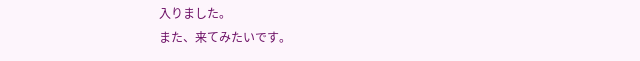入りました。
また、来てみたいです。